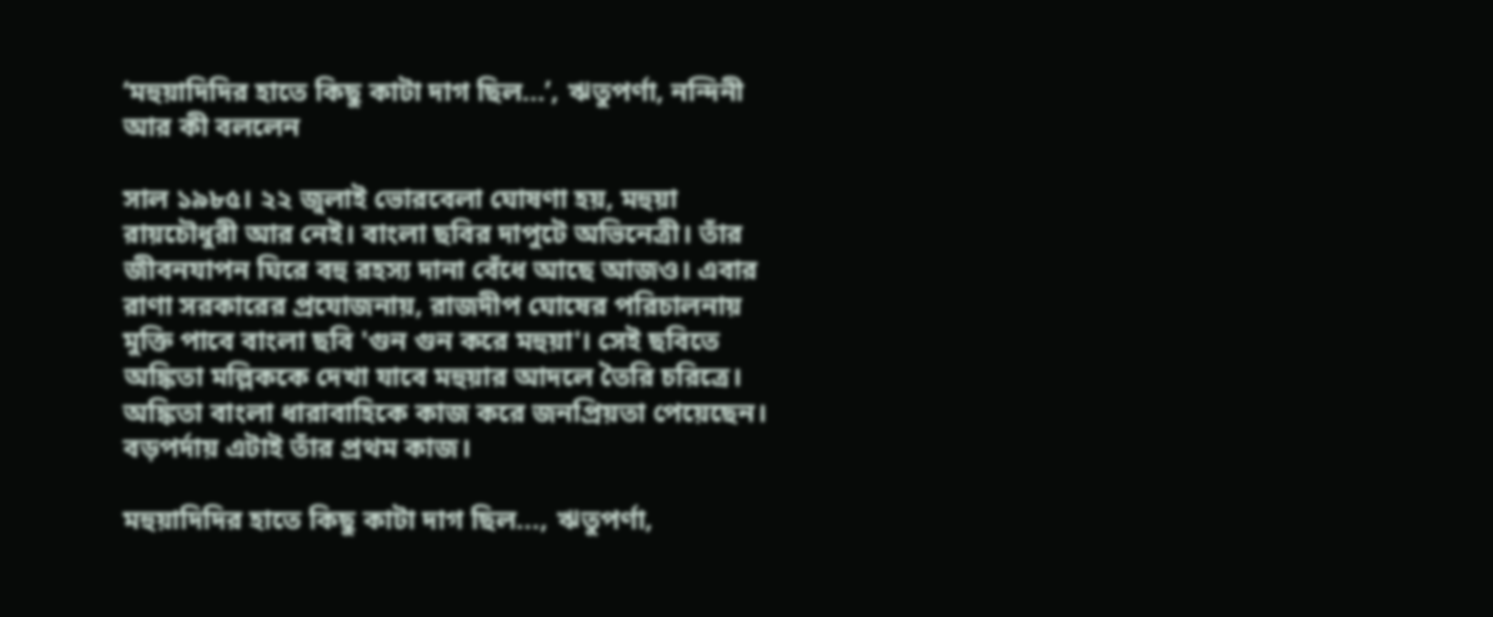‘মহুয়াদিদির হাতে কিছু কাটা দাগ ছিল…’, ঋতুপর্ণা, নন্দিনী আর কী বললেন

সাল ১৯৮৫। ২২ জুলাই ভোরবেলা ঘোষণা হয়, মহুয়া রায়চৌধুরী আর নেই। বাংলা ছবির দাপুটে অভিনেত্রী। তাঁর জীবনযাপন ঘিরে বহু রহস্য দানা বেঁধে আছে আজও। এবার রাণা সরকারের প্রযোজনায়, রাজদীপ ঘোষের পরিচালনায় মুক্তি পাবে বাংলা ছবি 'গুন গুন করে মহুয়া'। সেই ছবিতে অঙ্কিতা মল্লিককে দেখা যাবে মহুয়ার আদলে তৈরি চরিত্রে। অঙ্কিতা বাংলা ধারাবাহিকে কাজ করে জনপ্রিয়তা পেয়েছেন। বড়পর্দায় এটাই তাঁর প্রথম কাজ।

মহুয়াদিদির হাতে কিছু কাটা দাগ ছিল..., ঋতুপর্ণা,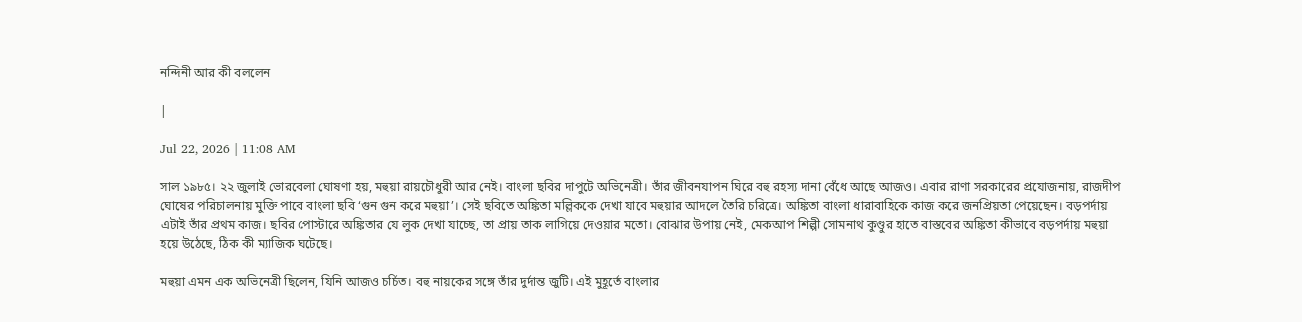নন্দিনী আর কী বললেন

|

Jul 22, 2026 | 11:08 AM

সাল ১৯৮৫। ২২ জুলাই ভোরবেলা ঘোষণা হয়, মহুয়া রায়চৌধুরী আর নেই। বাংলা ছবির দাপুটে অভিনেত্রী। তাঁর জীবনযাপন ঘিরে বহু রহস্য দানা বেঁধে আছে আজও। এবার রাণা সরকারের প্রযোজনায়, রাজদীপ ঘোষের পরিচালনায় মুক্তি পাবে বাংলা ছবি ‘গুন গুন করে মহুয়া’। সেই ছবিতে অঙ্কিতা মল্লিককে দেখা যাবে মহুয়ার আদলে তৈরি চরিত্রে। অঙ্কিতা বাংলা ধারাবাহিকে কাজ করে জনপ্রিয়তা পেয়েছেন। বড়পর্দায় এটাই তাঁর প্রথম কাজ। ছবির পোস্টারে অঙ্কিতার যে লুক দেখা যাচ্ছে, তা প্রায় তাক লাগিয়ে দেওয়ার মতো। বোঝার উপায় নেই, মেকআপ শিল্পী সোমনাথ কুণ্ডুর হাতে বাস্তবের অঙ্কিতা কীভাবে বড়পর্দায় মহুয়া হয়ে উঠেছে, ঠিক কী ম্যাজিক ঘটেছে।

মহুয়া এমন এক অভিনেত্রী ছিলেন, যিনি আজও চর্চিত। বহু নায়কের সঙ্গে তাঁর দুর্দান্ত জুটি। এই মুহূর্তে বাংলার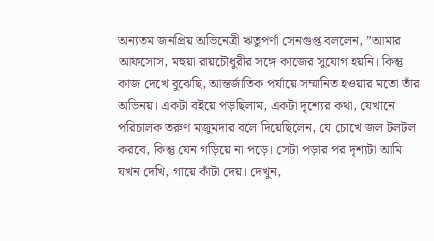অন্যতম জনপ্রিয় অভিনেত্রী ঋতুপর্ণা সেনগুপ্ত বললেন, ”আমার আফসোস, মহুয়া রায়চৌধুরীর সঙ্গে কাজের সুযোগ হয়নি। কিন্তু কাজ দেখে বুঝেছি, আন্তর্জাতিক পর্যায়ে সম্মানিত হওয়ার মতো তাঁর অভিনয়। একটা বইয়ে পড়ছিলাম, একটা দৃশ্যের কথা, যেখানে পরিচালক তরুণ মজুমদার বলে দিয়েছিলেন, যে চোখে জল টলটল করবে, কিন্তু যেন গড়িয়ে না পড়ে। সেটা পড়ার পর দৃশ্যটা আমি যখন দেখি, গায়ে কাঁটা দেয়। দেখুন,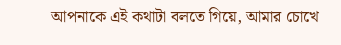আপনাকে এই কথাটা বলতে গিয়ে, আমার চোখে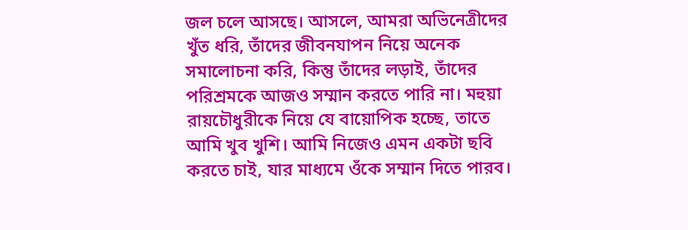জল চলে আসছে। আসলে, আমরা অভিনেত্রীদের খুঁত ধরি, তাঁদের জীবনযাপন নিয়ে অনেক সমালোচনা করি, কিন্তু তাঁদের লড়াই, তাঁদের পরিশ্রমকে আজও সম্মান করতে পারি না। মহুয়া রায়চৌধুরীকে নিয়ে যে বায়োপিক হচ্ছে, তাতে আমি খুব খুশি। আমি নিজেও এমন একটা ছবি করতে চাই, যার মাধ্যমে ওঁকে সম্মান দিতে পারব।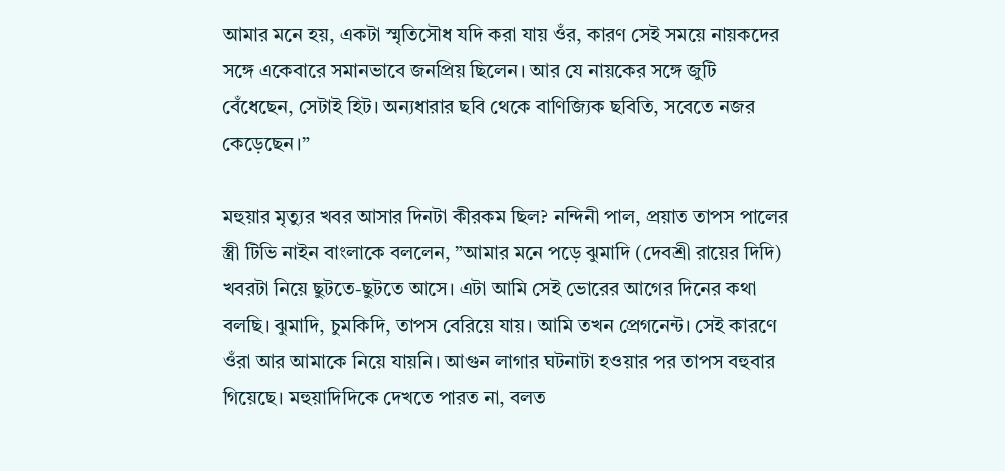আমার মনে হয়, একটা স্মৃতিসৌধ যদি করা যায় ওঁর, কারণ সেই সময়ে নায়কদের সঙ্গে একেবারে সমানভাবে জনপ্রিয় ছিলেন। আর যে নায়কের সঙ্গে জুটি বেঁধেছেন, সেটাই হিট। অন্যধারার ছবি থেকে বাণিজ্যিক ছবিতি, সবেতে নজর কেড়েছেন।”

মহুয়ার মৃত্যুর খবর আসার দিনটা কীরকম ছিল? নন্দিনী পাল, প্রয়াত তাপস পালের স্ত্রী টিভি নাইন বাংলাকে বললেন, ”আমার মনে পড়ে ঝুমাদি (দেবশ্রী রায়ের দিদি) খবরটা নিয়ে ছুটতে-ছুটতে আসে। এটা আমি সেই ভোরের আগের দিনের কথা বলছি। ঝুমাদি, চুমকিদি, তাপস বেরিয়ে যায়। আমি তখন প্রেগনেন্ট। সেই কারণে ওঁরা আর আমাকে নিয়ে যায়নি। আগুন লাগার ঘটনাটা হওয়ার পর তাপস বহুবার গিয়েছে। মহুয়াদিদিকে দেখতে পারত না, বলত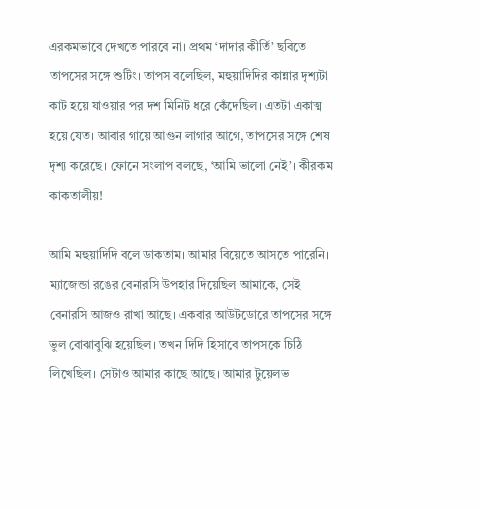এরকমভাবে দেখতে পারবে না। প্রথম ‘দাদার কীর্তি’ ছবিতে তাপসের সঙ্গে শুটিং। তাপস বলেছিল, মহুয়াদিদির কান্নার দৃশ্যটা কাট হয়ে যাওয়ার পর দশ মিনিট ধরে কেঁদেছিল। এতটা একাত্ম হয়ে যেত। আবার গায়ে আগুন লাগার আগে, তাপসের সঙ্গে শেষ দৃশ্য করেছে। ফোনে সংলাপ বলছে, ‘আমি ভালো নেই’। কীরকম কাকতালীয়!

আমি মহুয়াদিদি বলে ডাকতাম। আমার বিয়েতে আসতে পারেনি। ম্যাজেন্ডা রঙের বেনারসি উপহার দিয়েছিল আমাকে, সেই বেনারসি আজও রাখা আছে। একবার আউটডোরে তাপসের সঙ্গে ভুল বোঝাবুঝি হয়েছিল। তখন দিদি হিসাবে তাপসকে চিঠি লিখেছিল। সেটাও আমার কাছে আছে। আমার টুয়েলভ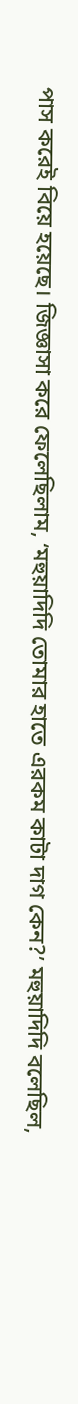পাস করেই বিয়ে হয়েছে। জিজ্ঞাসা করে ফেলেছিলাম, ‘মহুয়াদিদি তোমার হাতে এরকম কাটা দাগ কেন?’ মহুয়াদিদি বলেছিল,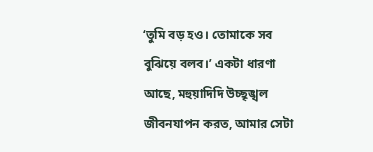‘তুমি বড় হও। তোমাকে সব বুঝিয়ে বলব।’ একটা ধারণা আছে, মহুয়াদিদি উচ্ছৃঙ্খল জীবনযাপন করত, আমার সেটা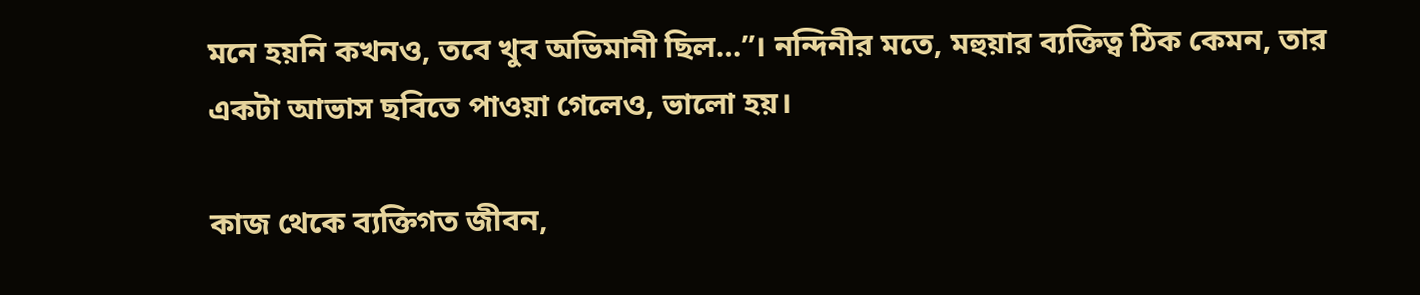মনে হয়নি কখনও, তবে খুব অভিমানী ছিল…”। নন্দিনীর মতে, মহুয়ার ব্যক্তিত্ব ঠিক কেমন, তার একটা আভাস ছবিতে পাওয়া গেলেও, ভালো হয়।

কাজ থেকে ব্যক্তিগত জীবন,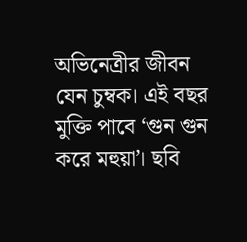অভিনেত্রীর জীবন যেন চুম্বক। এই বছর মুক্তি পাবে ‘গুন গুন করে মহুয়া’। ছবি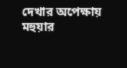দেখার অপেক্ষায় মহুয়ার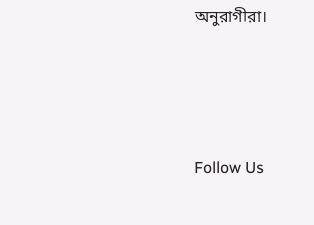অনুরাগীরা।





Follow Us